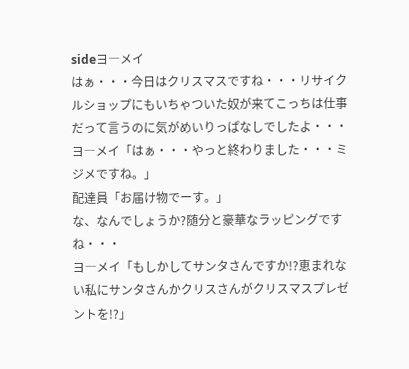sideヨ―メイ
はぁ・・・今日はクリスマスですね・・・リサイクルショップにもいちゃついた奴が来てこっちは仕事だって言うのに気がめいりっぱなしでしたよ・・・
ヨ―メイ「はぁ・・・やっと終わりました・・・ミジメですね。」
配達員「お届け物でーす。」
な、なんでしょうか?随分と豪華なラッピングですね・・・
ヨ―メイ「もしかしてサンタさんですか!?恵まれない私にサンタさんかクリスさんがクリスマスプレゼントを!?」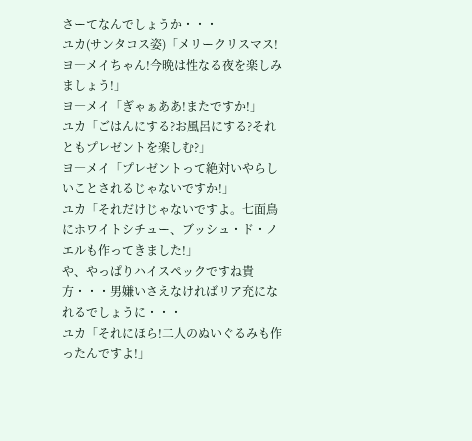さーてなんでしょうか・・・
ユカ(サンタコス姿)「メリークリスマス!ヨ―メイちゃん!今晩は性なる夜を楽しみましょう!」
ヨ―メイ「ぎゃぁああ!またですか!」
ユカ「ごはんにする?お風呂にする?それともプレゼントを楽しむ?」
ヨ―メイ「プレゼントって絶対いやらしいことされるじゃないですか!」
ユカ「それだけじゃないですよ。七面鳥にホワイトシチュー、ブッシュ・ド・ノエルも作ってきました!」
や、やっぱりハイスペックですね貴方・・・男嫌いさえなければリア充になれるでしょうに・・・
ユカ「それにほら!二人のぬいぐるみも作ったんですよ!」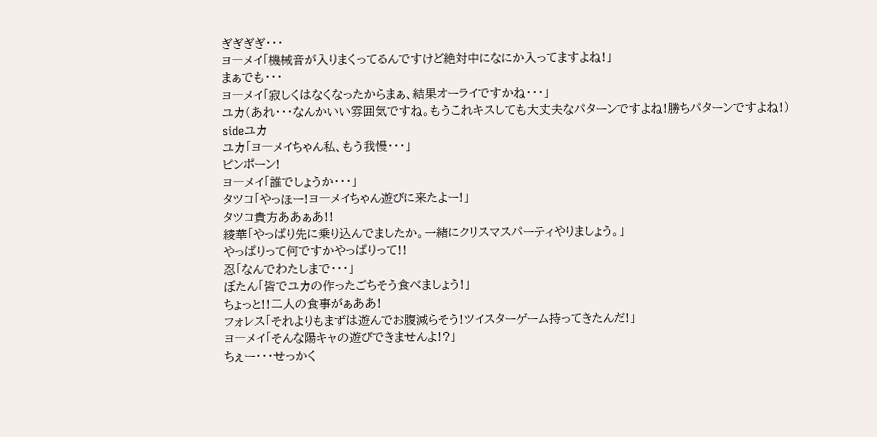ぎぎぎぎ・・・
ヨ―メイ「機械音が入りまくってるんですけど絶対中になにか入ってますよね!」
まぁでも・・・
ヨ―メイ「寂しくはなくなったからまぁ、結果オーライですかね・・・」
ユカ(あれ・・・なんかいい雰囲気ですね。もうこれキスしても大丈夫なパターンですよね!勝ちパターンですよね!)
sideユカ
ユカ「ヨ―メイちゃん私、もう我慢・・・」
ピンポーン!
ヨ―メイ「誰でしょうか・・・」
タツコ「やっほー!ヨ―メイちゃん遊びに来たよー!」
タツコ貴方ああぁあ!!
綾華「やっぱり先に乗り込んでましたか。一緒にクリスマスパーティやりましょう。」
やっぱりって何ですかやっぱりって!!
忍「なんでわたしまで・・・」
ぼたん「皆でユカの作ったごちそう食べましょう!」
ちょっと!!二人の食事がぁああ!
フォレス「それよりもまずは遊んでお腹減らそう!ツイスターゲーム持ってきたんだ!」
ヨ―メイ「そんな陽キャの遊びできませんよ!?」
ちぇー・・・せっかく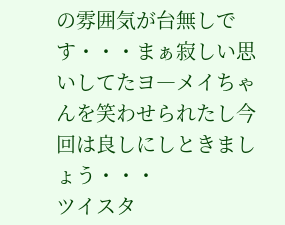の雰囲気が台無しです・・・まぁ寂しい思いしてたヨ―メイちゃんを笑わせられたし今回は良しにしときましょう・・・
ツイスタ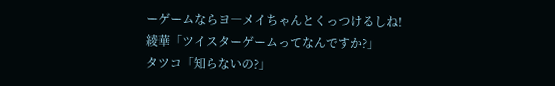ーゲームならヨ―メイちゃんとくっつけるしね!
綾華「ツイスターゲームってなんですか?」
タツコ「知らないの?」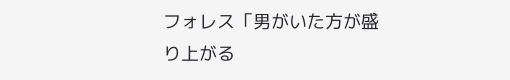フォレス「男がいた方が盛り上がる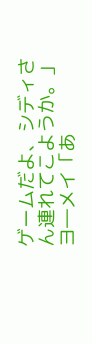ゲームだよ、シディさん連れてこようか。」
ヨ―メイ「あ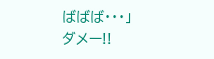ばばば・・・」
ダメー!!